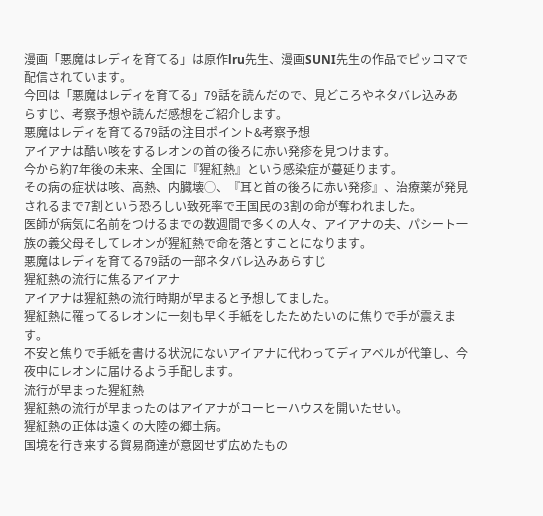漫画「悪魔はレディを育てる」は原作lru先生、漫画SUNI先生の作品でピッコマで配信されています。
今回は「悪魔はレディを育てる」79話を読んだので、見どころやネタバレ込みあらすじ、考察予想や読んだ感想をご紹介します。
悪魔はレディを育てる79話の注目ポイント&考察予想
アイアナは酷い咳をするレオンの首の後ろに赤い発疹を見つけます。
今から約7年後の未来、全国に『猩紅熱』という感染症が蔓延ります。
その病の症状は咳、高熱、内臓壊◯、『耳と首の後ろに赤い発疹』、治療薬が発見されるまで7割という恐ろしい致死率で王国民の3割の命が奪われました。
医師が病気に名前をつけるまでの数週間で多くの人々、アイアナの夫、パシート一族の義父母そしてレオンが猩紅熱で命を落とすことになります。
悪魔はレディを育てる79話の一部ネタバレ込みあらすじ
猩紅熱の流行に焦るアイアナ
アイアナは猩紅熱の流行時期が早まると予想してました。
猩紅熱に罹ってるレオンに一刻も早く手紙をしたためたいのに焦りで手が震えます。
不安と焦りで手紙を書ける状況にないアイアナに代わってディアベルが代筆し、今夜中にレオンに届けるよう手配します。
流行が早まった猩紅熱
猩紅熱の流行が早まったのはアイアナがコーヒーハウスを開いたせい。
猩紅熱の正体は遠くの大陸の郷土病。
国境を行き来する貿易商達が意図せず広めたもの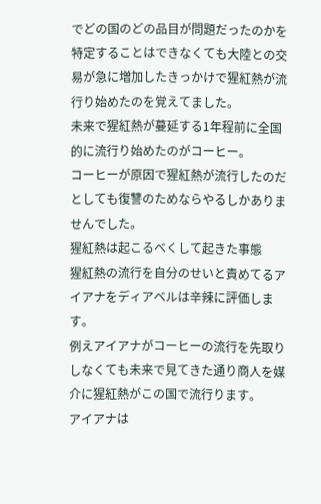でどの国のどの品目が問題だったのかを特定することはできなくても大陸との交易が急に増加したきっかけで猩紅熱が流行り始めたのを覚えてました。
未来で猩紅熱が蔓延する1年程前に全国的に流行り始めたのがコーヒー。
コーヒーが原因で猩紅熱が流行したのだとしても復讐のためならやるしかありませんでした。
猩紅熱は起こるべくして起きた事態
猩紅熱の流行を自分のせいと責めてるアイアナをディアベルは辛辣に評価します。
例えアイアナがコーヒーの流行を先取りしなくても未来で見てきた通り商人を媒介に猩紅熱がこの国で流行ります。
アイアナは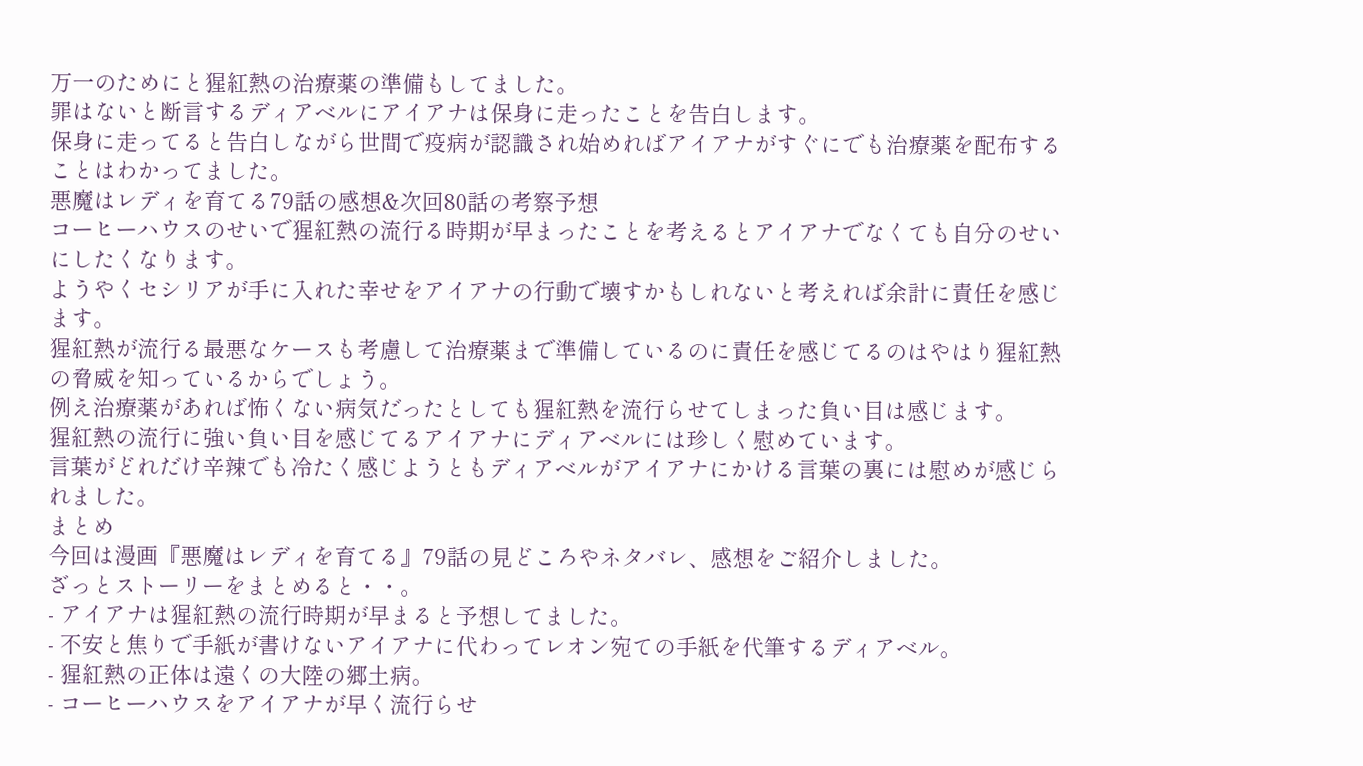万一のためにと猩紅熱の治療薬の準備もしてました。
罪はないと断言するディアベルにアイアナは保身に走ったことを告白します。
保身に走ってると告白しながら世間で疫病が認識され始めればアイアナがすぐにでも治療薬を配布することはわかってました。
悪魔はレディを育てる79話の感想&次回80話の考察予想
コーヒーハウスのせいで猩紅熱の流行る時期が早まったことを考えるとアイアナでなくても自分のせいにしたくなります。
ようやくセシリアが手に入れた幸せをアイアナの行動で壊すかもしれないと考えれば余計に責任を感じます。
猩紅熱が流行る最悪なケースも考慮して治療薬まで準備しているのに責任を感じてるのはやはり猩紅熱の脅威を知っているからでしょう。
例え治療薬があれば怖くない病気だったとしても猩紅熱を流行らせてしまった負い目は感じます。
猩紅熱の流行に強い負い目を感じてるアイアナにディアベルには珍しく慰めています。
言葉がどれだけ辛辣でも冷たく感じようともディアベルがアイアナにかける言葉の裏には慰めが感じられました。
まとめ
今回は漫画『悪魔はレディを育てる』79話の見どころやネタバレ、感想をご紹介しました。
ざっとストーリーをまとめると・・。
- アイアナは猩紅熱の流行時期が早まると予想してました。
- 不安と焦りで手紙が書けないアイアナに代わってレオン宛ての手紙を代筆するディアベル。
- 猩紅熱の正体は遠くの大陸の郷土病。
- コーヒーハウスをアイアナが早く流行らせ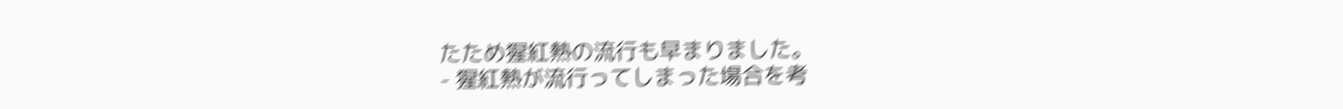たため猩紅熱の流行も早まりました。
- 猩紅熱が流行ってしまった場合を考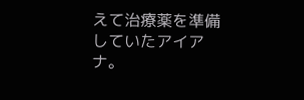えて治療薬を準備していたアイアナ。